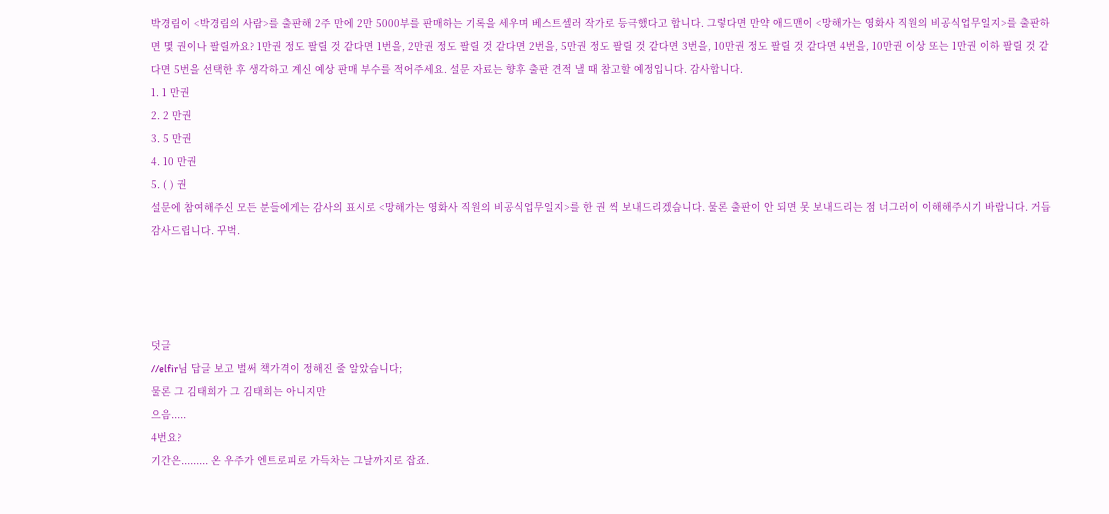박경림이 <박경림의 사람>를 출판해 2주 만에 2만 5000부를 판매하는 기록을 세우며 베스트셀러 작가로 등극했다고 합니다. 그렇다면 만약 애드맨이 <망해가는 영화사 직원의 비공식업무일지>를 출판하면 몇 권이나 팔릴까요? 1만권 정도 팔릴 것 같다면 1번을, 2만권 정도 팔릴 것 같다면 2번을, 5만권 정도 팔릴 것 같다면 3번을, 10만권 정도 팔릴 것 같다면 4번을, 10만권 이상 또는 1만권 이하 팔릴 것 같다면 5번을 선택한 후 생각하고 계신 예상 판매 부수를 적어주세요. 설문 자료는 향후 출판 견적 낼 때 참고할 예정입니다. 감사합니다.
1. 1 만권
2. 2 만권
3. 5 만권
4. 10 만권
5. ( ) 권
설문에 참여해주신 모든 분들에게는 감사의 표시로 <망해가는 영화사 직원의 비공식업무일지>를 한 권 씩 보내드리겠습니다. 물론 출판이 안 되면 못 보내드리는 점 너그러이 이해해주시기 바랍니다. 거듭 감사드립니다. 꾸벅.




덧글
//elfir님 답글 보고 벌써 책가격이 정해진 줄 알았습니다;
물론 그 김태희가 그 김태희는 아니지만
으음.....
4번요?
기간은......... 온 우주가 엔트로피로 가득차는 그날까지로 잡죠.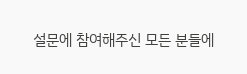설문에 참여해주신 모든 분들에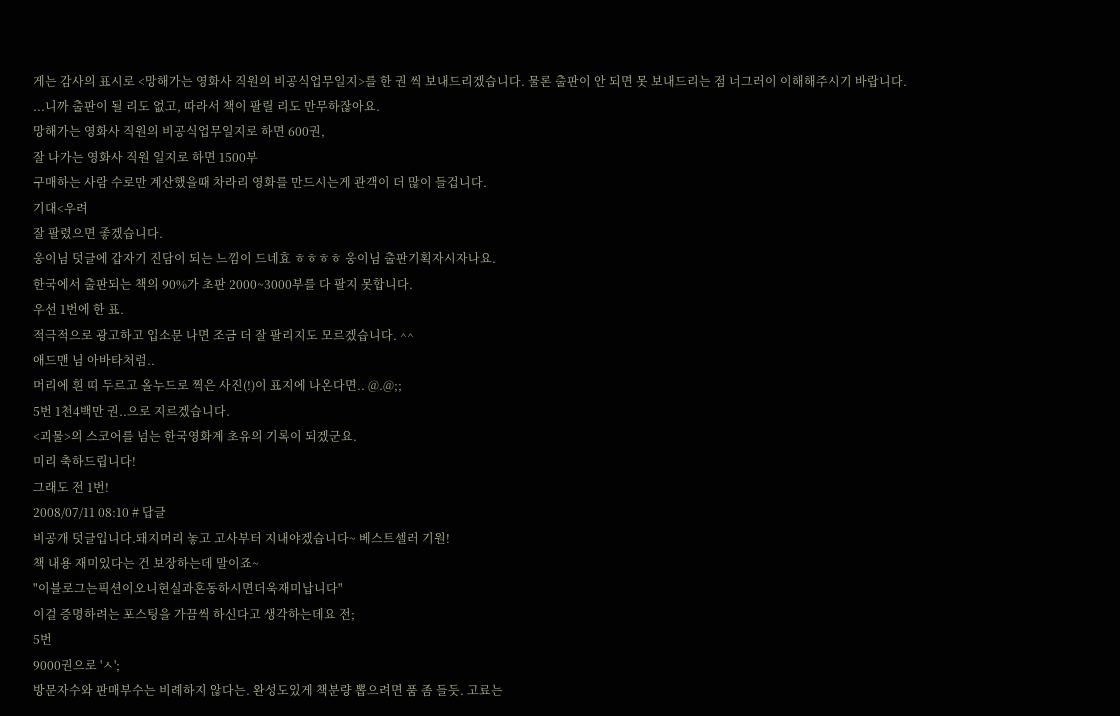게는 감사의 표시로 <망해가는 영화사 직원의 비공식업무일지>를 한 권 씩 보내드리겠습니다. 물론 출판이 안 되면 못 보내드리는 점 너그러이 이해해주시기 바랍니다.
...니까 출판이 될 리도 없고, 따라서 책이 팔릴 리도 만무하잖아요.
망해가는 영화사 직원의 비공식업무일지로 하면 600권,
잘 나가는 영화사 직원 일지로 하면 1500부
구매하는 사람 수로만 계산했을때 차라리 영화를 만드시는게 관객이 더 많이 들겁니다.
기대<우려
잘 팔렸으면 좋겠습니다.
웅이님 덧글에 갑자기 진담이 되는 느낌이 드네효 ㅎㅎㅎㅎ 웅이님 출판기획자시자나요.
한국에서 출판되는 책의 90%가 초판 2000~3000부를 다 팔지 못합니다.
우선 1번에 한 표.
적극적으로 광고하고 입소문 나면 조금 더 잘 팔리지도 모르겠습니다. ^^
애드맨 님 아바타처럼..
머리에 흰 띠 두르고 올누드로 찍은 사진(!)이 표지에 나온다면.. @.@;;
5번 1천4백만 권..으로 지르겠습니다.
<괴물>의 스코어를 넘는 한국영화계 초유의 기록이 되겠군요.
미리 축하드립니다!
그래도 전 1번!
2008/07/11 08:10 # 답글
비공개 덧글입니다.돼지머리 놓고 고사부터 지내야겠습니다~ 베스트셀러 기원!
책 내용 재미있다는 건 보장하는데 말이죠~
"이블로그는픽션이오니현실과혼동하시면더욱재미납니다"
이걸 증명하려는 포스팅을 가끔씩 하신다고 생각하는데요 전;
5번
9000권으로 'ㅅ';
방문자수와 판매부수는 비례하지 않다는. 완성도있게 책분량 뽑으려면 품 좀 들듯. 고료는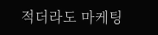적더라도 마케팅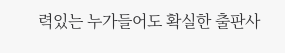력있는 누가들어도 확실한 출판사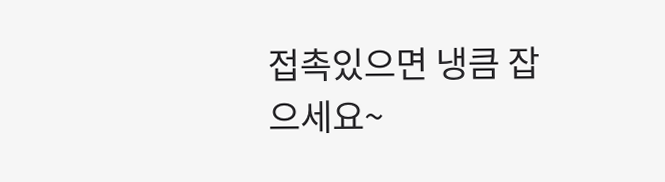접촉있으면 냉큼 잡으세요~